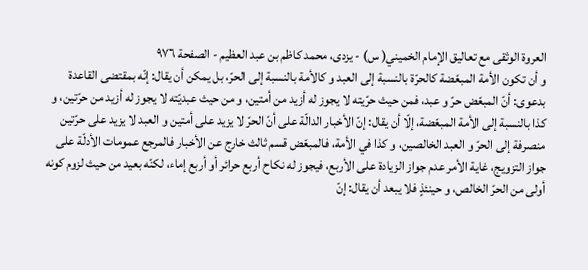العروة الوثقى مع تعاليق الإمام الخميني( س) - يزدى، محمد كاظم بن عبد العظيم - الصفحة ٩٧٦
و أن تكون الأمة المبعّضة كالحرّة بالنسبة إلى العبد و كالأمة بالنسبة إلى الحرّ، بل يمكن أن يقال: إنّه بمقتضى القاعدة بدعوى: أنّ المبعّض حرّ و عبد، فمن حيث حرّيته لا يجوز له أزيد من أمتين، و من حيث عبديّته لا يجوز له أزيد من حرّتين، و كذا بالنسبة إلى الأمة المبعّضة، إلّا أن يقال: إنّ الأخبار الدالّة على أنّ الحرّ لا يزيد على أمتين و العبد لا يزيد على حرّتين منصرفة إلى الحرّ و العبد الخالصين، و كذا في الأمة، فالمبعّض قسم ثالث خارج عن الأخبار فالمرجع عمومات الأدلّة على جواز التزويج، غاية الأمر عدم جواز الزيادة على الأربع، فيجوز له نكاح أربع حرائر أو أربع إماء، لكنّه بعيد من حيث لزوم كونه أولى من الحرّ الخالص، و حينئذٍ فلا يبعد أن يقال: إنّ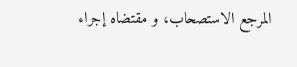المرجع الاستصحاب، و مقتضاه إجراء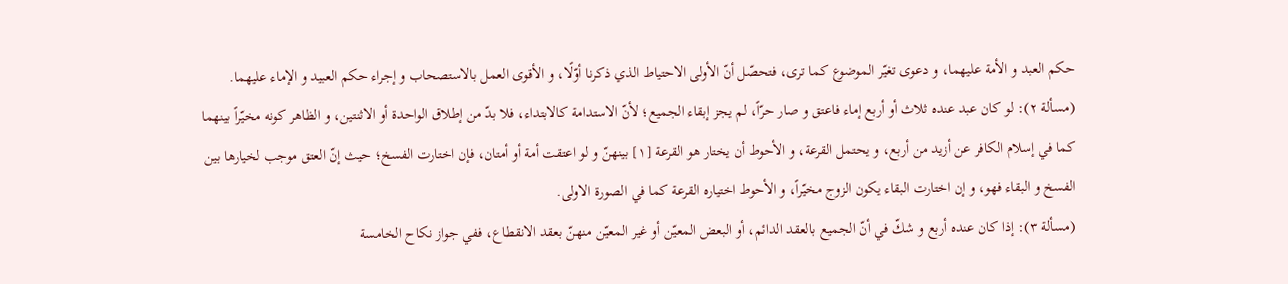حكم العبد و الأمة عليهما، و دعوى تغيّر الموضوع كما ترى، فتحصّل أنّ الأولى الاحتياط الذي ذكرنا أوّلًا، و الأقوى العمل بالاستصحاب و إجراء حكم العبيد و الإماء عليهما.
(مسألة ٢): لو كان عبد عنده ثلاث أو أربع إماء فاعتق و صار حرّاً، لم يجز إبقاء الجميع؛ لأنّ الاستدامة كالابتداء، فلا بدّ من إطلاق الواحدة أو الاثنتين، و الظاهر كونه مخيّراً بينهما كما في إسلام الكافر عن أزيد من أربع، و يحتمل القرعة، و الأحوط أن يختار هو القرعة [١] بينهنّ و لو اعتقت أمة أو أمتان، فإن اختارت الفسخ؛ حيث إنّ العتق موجب لخيارها بين الفسخ و البقاء فهو، و إن اختارت البقاء يكون الزوج مخيّراً، و الأحوط اختياره القرعة كما في الصورة الاولى.
(مسألة ٣): إذا كان عنده أربع و شكّ في أنّ الجميع بالعقد الدائم، أو البعض المعيّن أو غير المعيّن منهنّ بعقد الانقطاع، ففي جواز نكاح الخامسة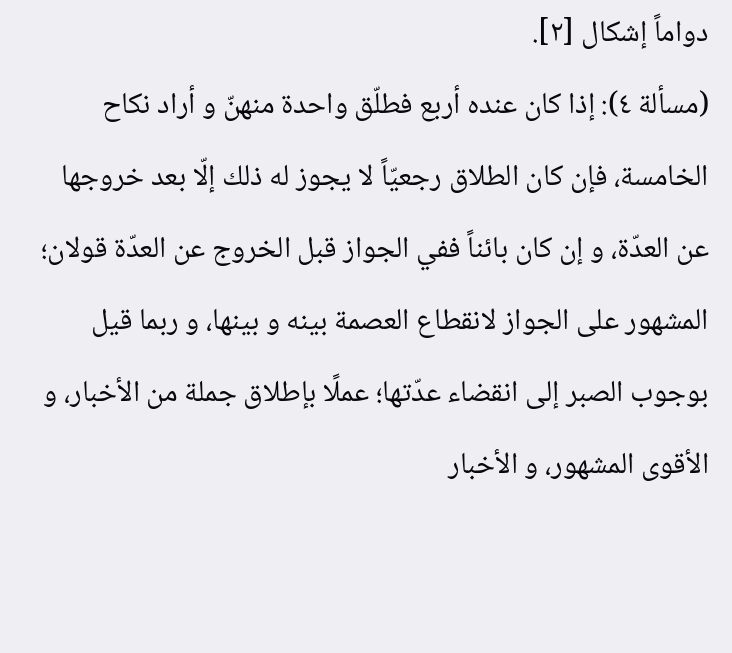دواماً إشكال [٢].
(مسألة ٤): إذا كان عنده أربع فطلّق واحدة منهنّ و أراد نكاح الخامسة، فإن كان الطلاق رجعيّاً لا يجوز له ذلك إلّا بعد خروجها عن العدّة، و إن كان بائناً ففي الجواز قبل الخروج عن العدّة قولان؛ المشهور على الجواز لانقطاع العصمة بينه و بينها، و ربما قيل بوجوب الصبر إلى انقضاء عدّتها؛ عملًا بإطلاق جملة من الأخبار، و الأقوى المشهور، و الأخبار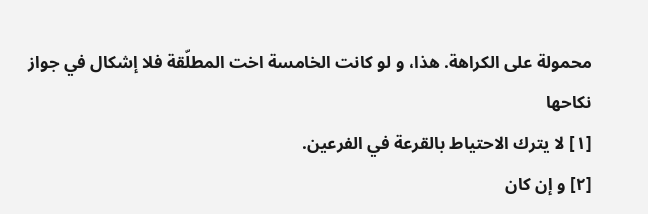محمولة على الكراهة. هذا، و لو كانت الخامسة اخت المطلّقة فلا إشكال في جواز نكاحها
[١] لا يترك الاحتياط بالقرعة في الفرعين.
[٢] و إن كان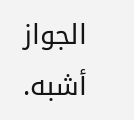الجواز أشبه.